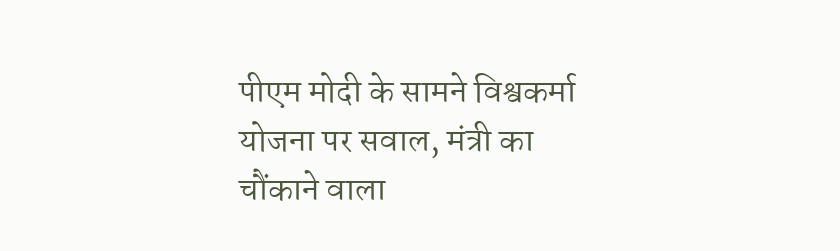पीएम मोदी के सामने विश्वकर्मा योजना पर सवाल, मंत्री का चौंकाने वाला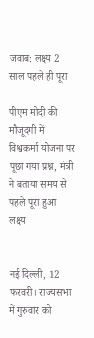जवाब: लक्ष्य 2 साल पहले ही पूरा

पीएम मोदी की मौजूदगी में विश्वकर्मा योजना पर पूछा गया प्रश्न, मंत्री ने बताया समय से पहले पूरा हुआ लक्ष्य


नई दिल्ली, 12 फरवरी। राज्यसभा में गुरुवार को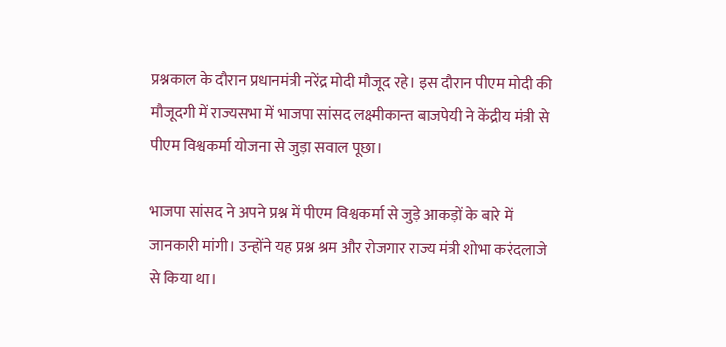प्रश्नकाल के दौरान प्रधानमंत्री नरेंद्र मोदी मौजूद रहे। इस दौरान पीएम मोदी की मौजूदगी में राज्यसभा में भाजपा सांसद लक्ष्‍मीकान्‍त बाजपेयी ने केंद्रीय मंत्री से पीएम विश्वकर्मा योजना से जुड़ा सवाल पूछा।

भाजपा सांसद ने अपने प्रश्न में पीएम विश्वकर्मा से जुड़े आकड़ों के बारे में जानकारी मांगी। उन्होंने यह प्रश्न श्रम और रोजगार राज्य मंत्री शोभा करंदलाजे से किया था।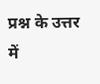प्रश्न के उत्तर में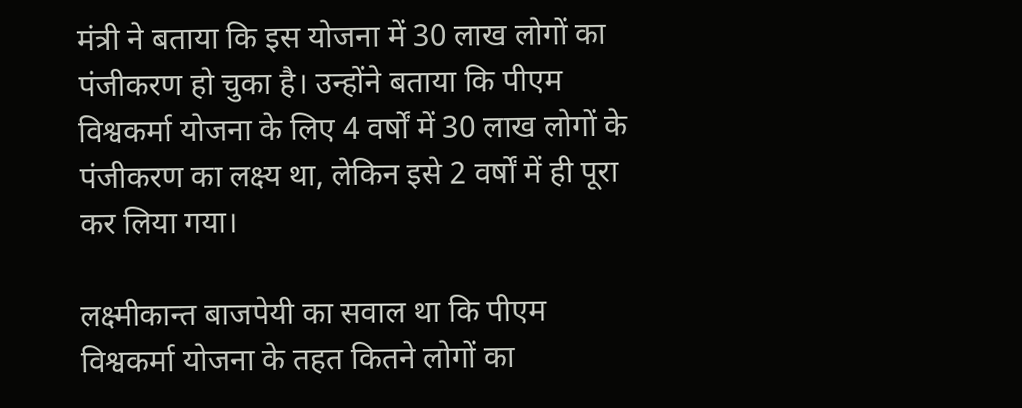मंत्री ने बताया कि इस योजना में 30 लाख लोगों का पंजीकरण हो चुका है। उन्होंने बताया कि पीएम विश्वकर्मा योजना के लिए 4 वर्षों में 30 लाख लोगों के पंजीकरण का लक्ष्य था, लेकिन इसे 2 वर्षों में ही पूरा कर लिया गया।

लक्ष्‍मीकान्‍त बाजपेयी का सवाल था कि पीएम विश्वकर्मा योजना के तहत कितने लोगों का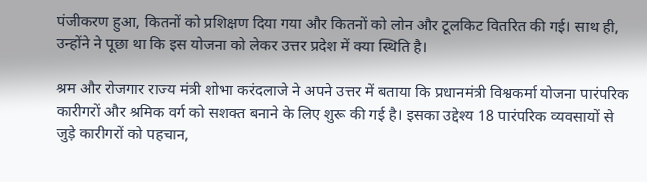पंजीकरण हुआ, कितनों को प्रशिक्षण दिया गया और कितनों को लोन और टूलकिट वितरित की गई। साथ ही, उन्होंने ने पूछा था कि इस योजना को लेकर उत्तर प्रदेश में क्या स्थिति है।

श्रम और रोजगार राज्य मंत्री शोभा करंदलाजे ने अपने उत्तर में बताया कि प्रधानमंत्री विश्वकर्मा योजना पारंपरिक कारीगरों और श्रमिक वर्ग को सशक्त बनाने के लिए शुरू की गई है। इसका उद्देश्य 18 पारंपरिक व्यवसायों से जुड़े कारीगरों को पहचान,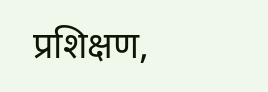प्रशिक्षण,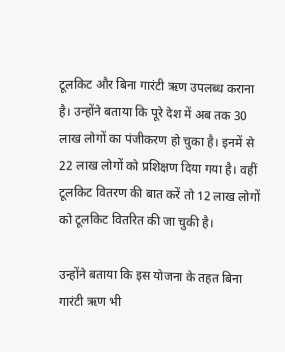टूलकिट और बिना गारंटी ऋण उपलब्ध कराना है। उन्होंने बताया कि पूरे देश में अब तक 30 लाख लोगों का पंजीकरण हो चुका है। इनमें से 22 लाख लोगों को प्रशिक्षण दिया गया है। वहीं टूलकिट वितरण की बात करें तो 12 लाख लोगों को टूलकिट वितरित की जा चुकी है।

उन्होंने बताया कि इस योजना के तहत बिना गारंटी ऋण भी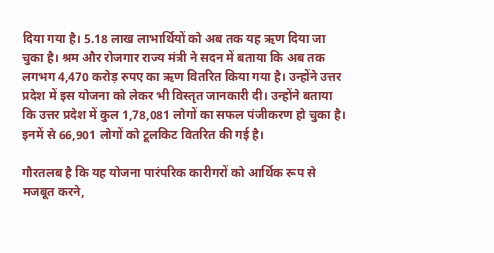दिया गया है। 5.18 लाख लाभार्थियों को अब तक यह ऋण दिया जा चुका है। श्रम और रोजगार राज्य मंत्री ने सदन में बताया कि अब तक लगभग 4,470 करोड़ रुपए का ऋण वितरित किया गया है। उन्होंने उत्तर प्रदेश में इस योजना को लेकर भी विस्तृत जानकारी दी। उन्होंने बताया कि उत्तर प्रदेश में कुल 1,78,081 लोगों का सफल पंजीकरण हो चुका है। इनमें से 66,901 लोगों को टूलकिट वितरित की गई है।

गौरतलब है कि यह योजना पारंपरिक कारीगरों को आर्थिक रूप से मजबूत करने,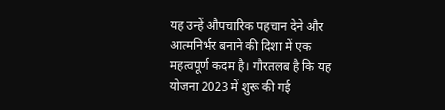यह उन्हें औपचारिक पहचान देने और आत्मनिर्भर बनाने की दिशा में एक महत्वपूर्ण कदम है। गौरतलब है कि यह योजना 2023 में शुरू की गई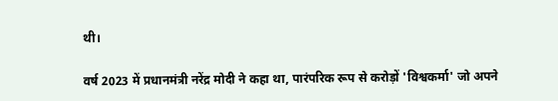थी।

वर्ष 2023 में प्रधानमंत्री नरेंद्र मोदी ने कहा था, पारंपरिक रूप से करोड़ों 'विश्वकर्मा' जो अपने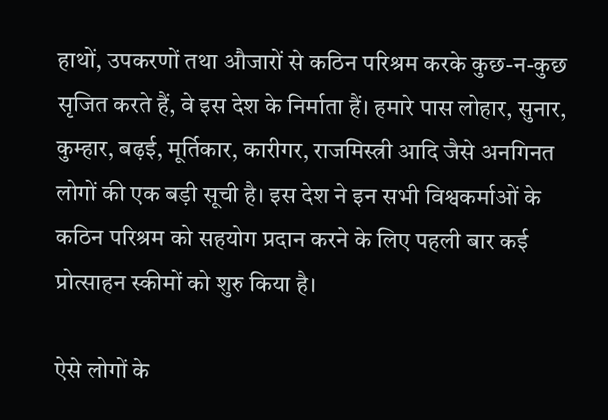हाथों, उपकरणों तथा औजारों से कठिन परिश्रम करके कुछ-न-कुछ सृजित करते हैं, वे इस देश के निर्माता हैं। हमारे पास लोहार, सुनार, कुम्हार, बढ़ई, मूर्तिकार, कारीगर, राजमिस्त्री आदि जैसे अनगिनत लोगों की एक बड़ी सूची है। इस देश ने इन सभी विश्वकर्माओं के कठिन परिश्रम को सहयोग प्रदान करने के लिए पहली बार कई प्रोत्साहन स्कीमों को शुरु किया है।

ऐसे लोगों के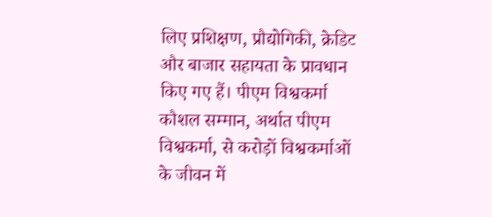लिए प्रशिक्षण, प्रौद्योगिकी, क्रेडिट और बाजार सहायता के प्रावधान किए गए हैं। पीएम विश्वकर्मा कौशल सम्मान, अर्थात पीएम विश्वकर्मा, से करोड़ों विश्वकर्माओं के जीवन में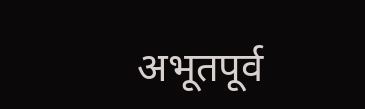अभूतपूर्व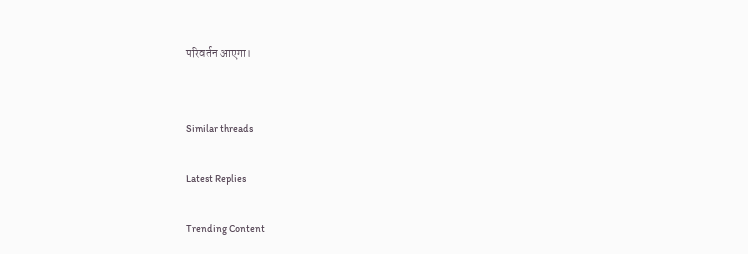परिवर्तन आएगा।


Similar threads

Latest Replies

Trending Content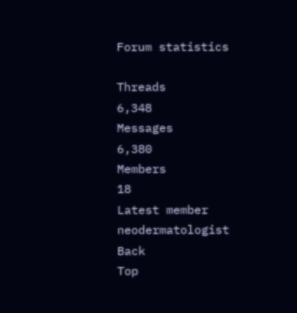Forum statistics

Threads
6,348
Messages
6,380
Members
18
Latest member
neodermatologist
Back
Top